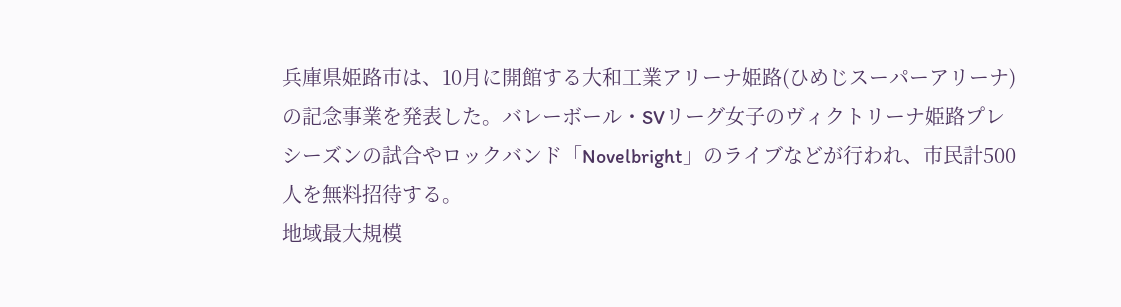兵庫県姫路市は、10月に開館する大和工業アリーナ姫路(ひめじスーパーアリーナ)の記念事業を発表した。バレーボール・SVリーグ女子のヴィクトリーナ姫路プレシーズンの試合やロックバンド「Novelbright」のライブなどが行われ、市民計500人を無料招待する。
地域最大規模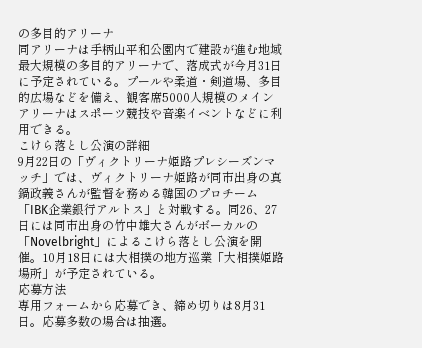の多目的アリーナ
同アリーナは手柄山平和公園内で建設が進む地域最大規模の多目的アリーナで、落成式が今月31日に予定されている。プールや柔道・剣道場、多目的広場などを備え、観客席5000人規模のメインアリーナはスポーツ競技や音楽イベントなどに利用できる。
こけら落とし公演の詳細
9月22日の「ヴィクトリーナ姫路プレシーズンマッチ」では、ヴィクトリーナ姫路が同市出身の真鍋政義さんが監督を務める韓国のプロチーム「IBK企業銀行アルトス」と対戦する。同26、27日には同市出身の竹中雄大さんがボーカルの「Novelbright」によるこけら落とし公演を開催。10月18日には大相撲の地方巡業「大相撲姫路場所」が予定されている。
応募方法
専用フォームから応募でき、締め切りは8月31日。応募多数の場合は抽選。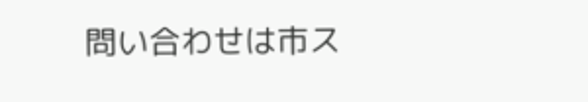問い合わせは市ス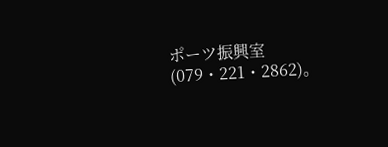ポーツ振興室(079・221・2862)。